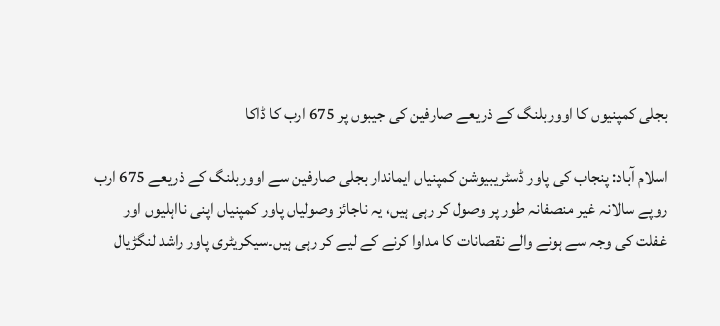بجلی کمپنیوں کا اووربلنگ کے ذریعے صارفین کی جیبوں پر 675 ارب کا ڈاکا

اسلام آباد: پنجاب کی پاور ڈسٹریبیوشن کمپنیاں ایماندار بجلی صارفین سے اووربلنگ کے ذریعے 675 ارب روپے سالانہ غیر منصفانہ طور پر وصول کر رہی ہیں، یہ ناجائز وصولیاں پاور کمپنیاں اپنی نااہلیوں اور غفلت کی وجہ سے ہونے والے نقصانات کا مداوا کرنے کے لیے کر رہی ہیں۔سیکریٹری پاور راشد لنگڑیال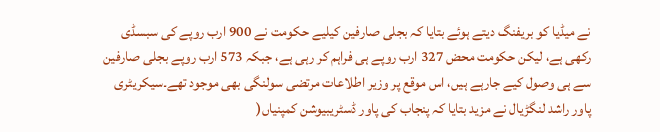نے میڈیا کو بریفنگ دیتے ہوئے بتایا کہ بجلی صارفین کیلیے حکومت نے 900 ارب روپے کی سبسڈی رکھی ہے، لیکن حکومت محض 327 ارب روپے ہی فراہم کر رہی ہے، جبکہ 573 ارب روپے بجلی صارفین سے ہی وصول کیے جارہے ہیں، اس موقع پر وزیر اطلاعات مرتضی سولنگی بھی موجود تھے۔سیکریٹری پاور راشد لنگڑیال نے مزید بتایا کہ پنجاب کی پاور ڈسٹریبیوشن کمپنیاں(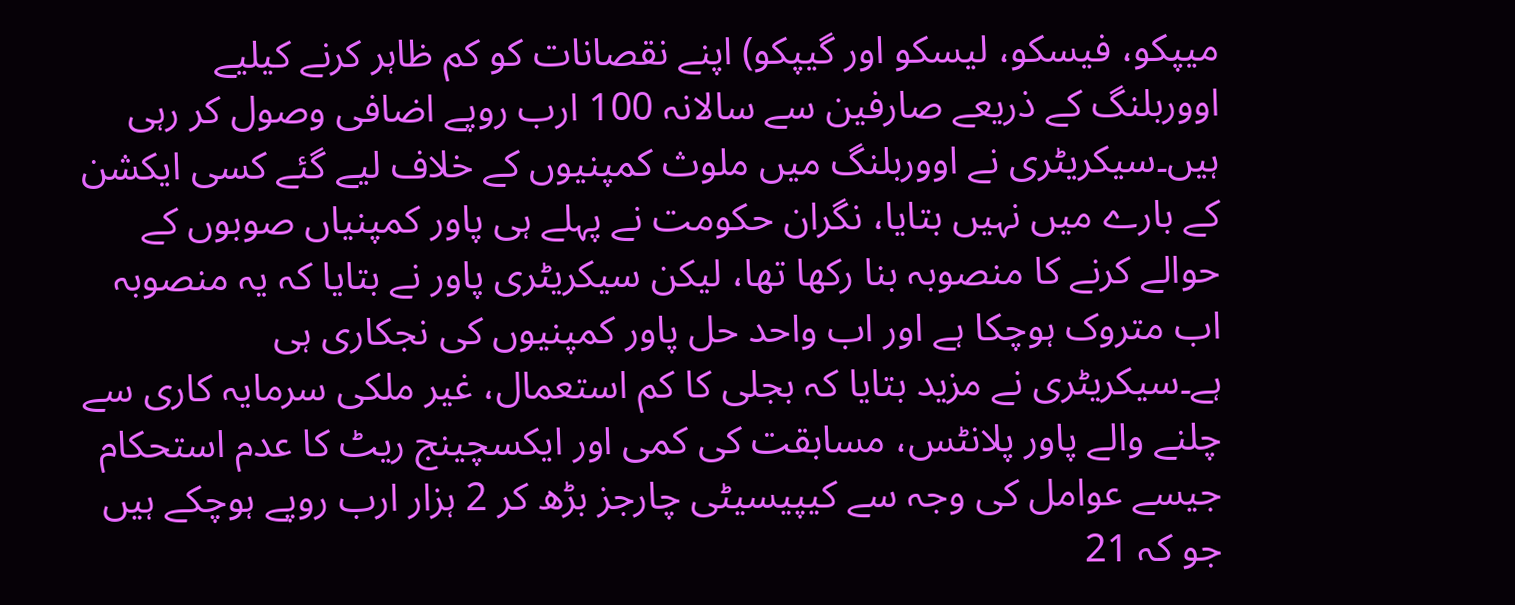میپکو، فیسکو، لیسکو اور گیپکو) اپنے نقصانات کو کم ظاہر کرنے کیلیے اووربلنگ کے ذریعے صارفین سے سالانہ 100 ارب روپے اضافی وصول کر رہی ہیں۔سیکریٹری نے اووربلنگ میں ملوث کمپنیوں کے خلاف لیے گئے کسی ایکشن کے بارے میں نہیں بتایا، نگران حکومت نے پہلے ہی پاور کمپنیاں صوبوں کے حوالے کرنے کا منصوبہ بنا رکھا تھا، لیکن سیکریٹری پاور نے بتایا کہ یہ منصوبہ اب متروک ہوچکا ہے اور اب واحد حل پاور کمپنیوں کی نجکاری ہی ہے۔سیکریٹری نے مزید بتایا کہ بجلی کا کم استعمال، غیر ملکی سرمایہ کاری سے چلنے والے پاور پلانٹس، مسابقت کی کمی اور ایکسچینج ریٹ کا عدم استحکام جیسے عوامل کی وجہ سے کیپیسیٹی چارجز بڑھ کر 2 ہزار ارب روپے ہوچکے ہیں جو کہ 21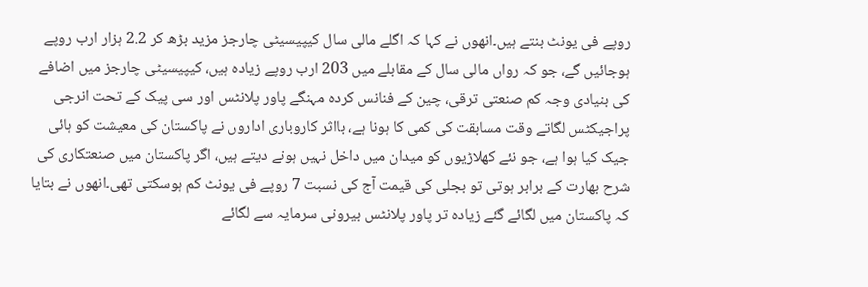روپے فی یونٹ بنتے ہیں۔انھوں نے کہا کہ اگلے مالی سال کیپیسیٹی چارجز مزید بڑھ کر 2.2 ہزار ارب روپے ہوجائیں گے، جو کہ رواں مالی سال کے مقابلے میں 203 ارب روپے زیادہ ہیں، کیپیسیٹی چارجز میں اضافے کی بنیادی وجہ کم صنعتی ترقی، چین کے فنانس کردہ مہنگے پاور پلانٹس اور سی پیک کے تحت انرجی پراجیکٹس لگاتے وقت مسابقت کی کمی کا ہونا ہے، بااثر کاروباری اداروں نے پاکستان کی معیشت کو ہائی جیک کیا ہوا ہے، جو نئے کھلاڑیوں کو میدان میں داخل نہیں ہونے دیتے ہیں، اگر پاکستان میں صنعتکاری کی شرح بھارت کے برابر ہوتی تو بجلی کی قیمت آج کی نسبت 7 روپے فی یونٹ کم ہوسکتی تھی۔انھوں نے بتایا کہ پاکستان میں لگائے گئے زیادہ تر پاور پلانٹس بیرونی سرمایہ سے لگائے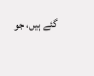گئے ہیں، جو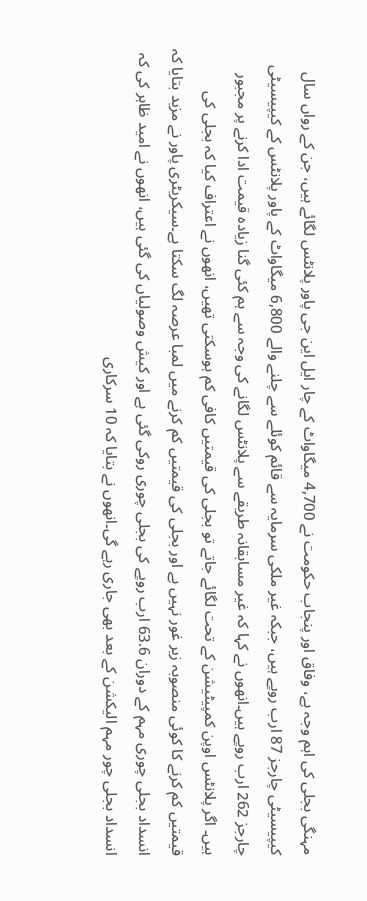مہنگی بجلی کی اہم وجہ ہے، وفاق اور پنجاب حکومت نے 4,700 میگاواٹ کے چار ایل این جی پاور پلانٹس لگائے ہیں، جن کے رواں سال کیپیسیٹی چارجز 87 ارب روپے ہیں، جبکہ غیر ملکی سرمایہ سے قائم کوئلے سے چلنے والے 6,800 میگاواٹ کے پاور پلانٹس کے کیپیسیٹی چارجز 262 ارب روپے ہیں۔انھوں نے کہا کہ غیر مسابقانہ طریقے سے پلانٹس لگانے کی وجہ سے ہم کئی گنا زیادہ قیمت ادا کرنے پر مجبور ہیں۔ اگر پلانٹس اوپن کمپیٹیشن کے تحت لگائے جاتے تو بجلی کی قیمتیں کافی کم ہوسکتی تھیں، انھوں نے اعتراف کیا کہ بجلی کی قیمتیں کم کرنے کا کوئی منصوبہ زیر غور نہیں ہے اور بجلی کی قیمتیں کم کرنے میں لمبا عرصہ لگ سکتا ہے۔سیکریٹری پاور نے مزید بتایا کہ انسداد بجلی چوری مہم کے دوران 63.6 ارب روپے کی بجلی چوری روکی گئی ہے اور کیش وصولیاں کی گئی ہیں، انھوں نے امید ظاہر کی کہ انسداد بجلی چور مہم الیکشن کے بعد بھی جاری رہے گی۔انھوں نے بتایا کہ 10 سرکاری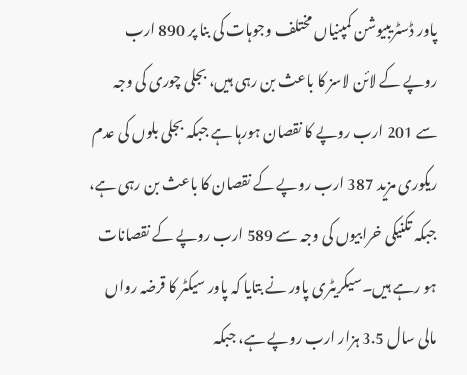پاور ڈسٹریبیوشن کمپنیاں مختلف وجوہات کی بنا پر 890 ارب روپے کے لائن لاسز کا باعث بن رہی ہیں، بجلی چوری کی وجہ سے 201 ارب روپے کا نقصان ہورہا ہے جبکہ بجلی بلوں کی عدم ریکوری مزید 387 ارب روپے کے نقصان کا باعث بن رہی ہے، جبکہ تکنیکی خرابیوں کی وجہ سے 589 ارب روپے کے نقصانات ہو رہے ہیں۔سیکریٹری پاور نے بتایا کہ پاور سیکٹر کا قرضہ رواں مالی سال 3.5 ہزار ارب روپے ہے، جبکہ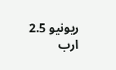ریونیو 2.5 ارب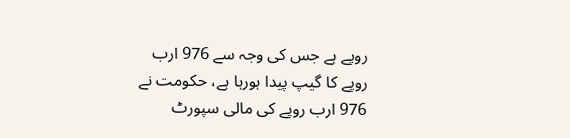روپے ہے جس کی وجہ سے 976 ارب روپے کا گیپ پیدا ہورہا ہے، حکومت نے 976 ارب روپے کی مالی سپورٹ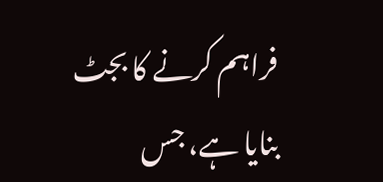فراہم کرنے کا بجٹ بنایا ہے، جس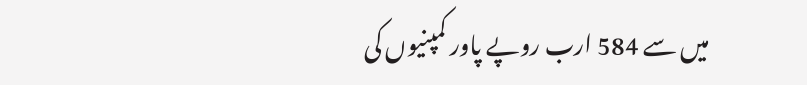میں سے 584 ارب روپے پاور کمپنیوں کی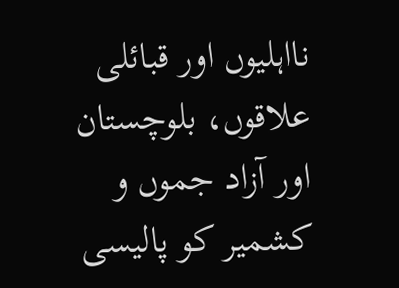نااہلیوں اور قبائلی علاقوں، بلوچستان اور آزاد جموں و کشمیر کو پالیسی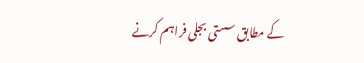کے مطابق سستی بجلی فراہم کرنے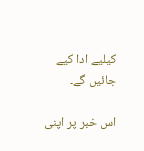کیلیے ادا کیے جائیں گے۔

اس خبر پر اپنی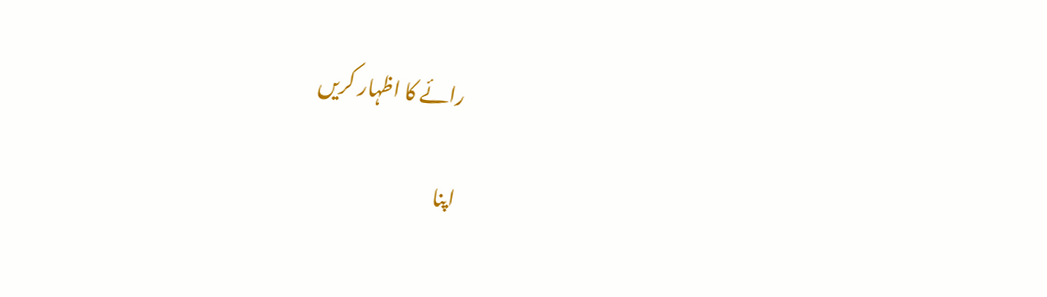رائے کا اظہار کریں

اپنا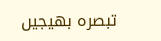تبصرہ بھیجیں